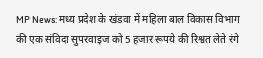MP News: मध्य प्रदेश के खंडवा में महिला बाल विकास विभाग की एक संविदा सुपरवाइज को 5 हजार रूपये की रिश्वत लेते रंगे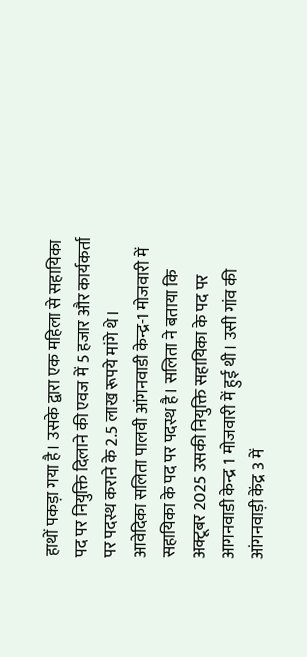हाथों पकड़ा गया है। उसके द्वारा एक महिला से सहायिका पद पर नियुक्ति दिलाने की एवज में 5 हजार और कार्यकर्ता पर पदस्थ कराने के 2.5 लाख रूपये मांगे थे।
आवेदिका सलिता पालवी आंगनवाडी केन्द्र-1 मोजवारी में सहायिका के पद पर पदस्थ है। सलिता ने बताया कि अक्टूबर 2025 उसकी नियुक्ति सहायिका के पद पर आगनवाडी केन्द्र 1 मोजवारी में हुई थी। उसी गांव की आंगनवाड़ी केंद्र 3 में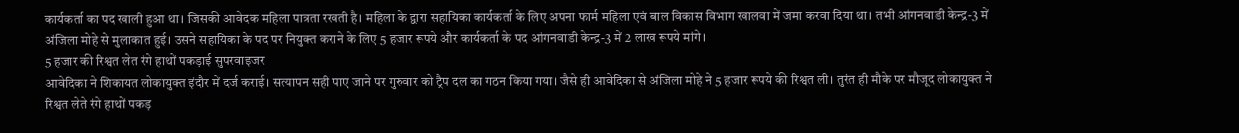कार्यकर्ता का पद खाली हुआ था। जिसकी आवेदक महिला पात्रता रखती है। महिला के द्वारा सहायिका कार्यकर्ता के लिए अपना फार्म महिला एवं बाल विकास विभाग खालवा में जमा करवा दिया था। तभी आंगनवाडी केन्द्र-3 में अंजिला मोहे से मुलाकात हुई। उसने सहायिका के पद पर नियुक्त कराने के लिए 5 हजार रूपये और कार्यकर्ता के पद आंगनवाडी केन्द्र-3 में 2 लाख रूपये मांगे।
5 हजार की रिश्वत लेत रंगे हाथों पकड़ाई सुपरवाइजर
आवेदिका ने शिकायत लोकायुक्त इंदौर में दर्ज कराई। सत्यापन सही पाए जाने पर गुरुवार को ट्रैप दल का गठन किया गया। जैसे ही आवेदिका से अंजिला मोहे ने 5 हजार रूपये की रिश्वत ली। तुरंत ही मौके पर मौजूद लोकायुक्त ने रिश्वत लेते रंगे हाथों पकड़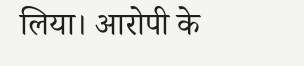लिया। आरोपी के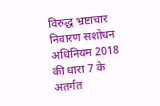विरुद्ध भ्रष्टाचार निवारण सशोधन अधिनियम 2018 की धारा 7 के अतर्गत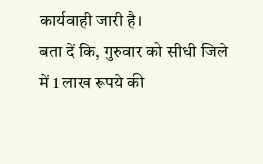कार्यवाही जारी है।
बता दें कि, गुरुवार को सीधी जिले में 1 लाख रूपये की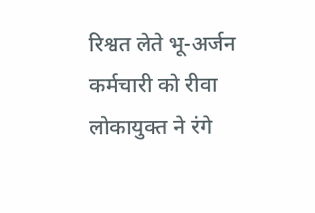रिश्वत लेते भू-अर्जन कर्मचारी को रीवा लोकायुक्त ने रंगे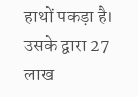हाथों पकड़ा है। उसके द्वारा 27 लाख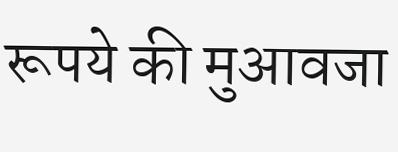रूपये की मुआवजा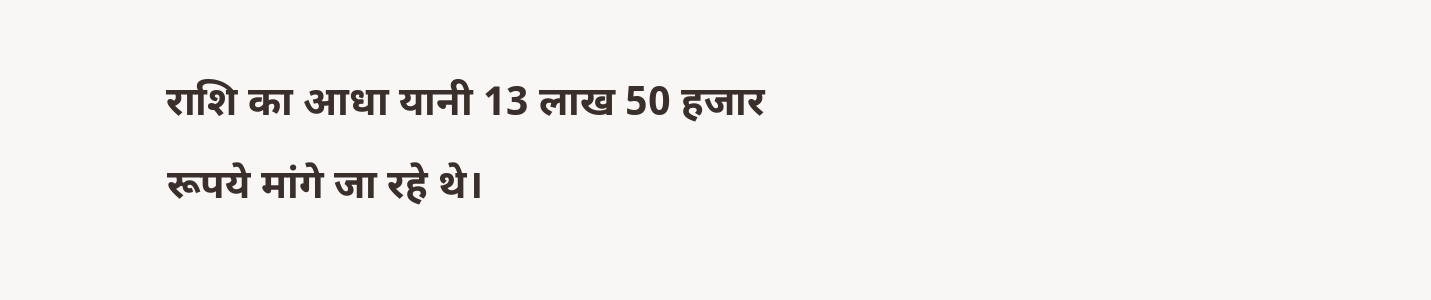राशि का आधा यानी 13 लाख 50 हजार रूपये मांगे जा रहे थे।